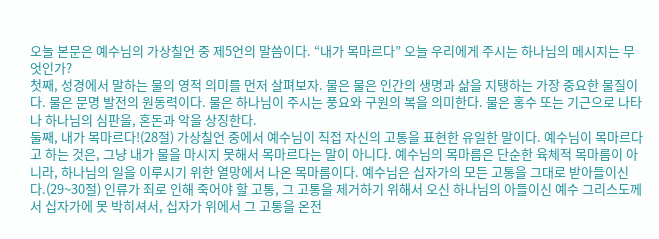오늘 본문은 예수님의 가상칠언 중 제5언의 말씀이다. “내가 목마르다” 오늘 우리에게 주시는 하나님의 메시지는 무엇인가?
첫째, 성경에서 말하는 물의 영적 의미를 먼저 살펴보자. 물은 물은 인간의 생명과 삶을 지탱하는 가장 중요한 물질이다. 물은 문명 발전의 원동력이다. 물은 하나님이 주시는 풍요와 구원의 복을 의미한다. 물은 홍수 또는 기근으로 나타나 하나님의 심판을, 혼돈과 악을 상징한다.
둘째, 내가 목마르다!(28절) 가상칠언 중에서 예수님이 직접 자신의 고통을 표현한 유일한 말이다. 예수님이 목마르다고 하는 것은, 그냥 내가 물을 마시지 못해서 목마르다는 말이 아니다. 예수님의 목마름은 단순한 육체적 목마름이 아니라, 하나님의 일을 이루시기 위한 열망에서 나온 목마름이다. 예수님은 십자가의 모든 고통을 그대로 받아들이신다.(29~30절) 인류가 죄로 인해 죽어야 할 고통, 그 고통을 제거하기 위해서 오신 하나님의 아들이신 예수 그리스도께서 십자가에 못 박히셔서, 십자가 위에서 그 고통을 온전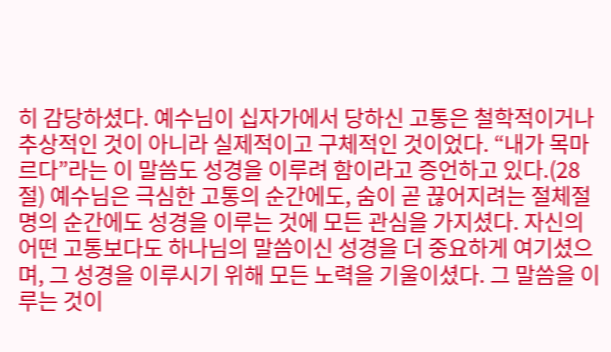히 감당하셨다. 예수님이 십자가에서 당하신 고통은 철학적이거나 추상적인 것이 아니라 실제적이고 구체적인 것이었다. “내가 목마르다”라는 이 말씀도 성경을 이루려 함이라고 증언하고 있다.(28절) 예수님은 극심한 고통의 순간에도, 숨이 곧 끊어지려는 절체절명의 순간에도 성경을 이루는 것에 모든 관심을 가지셨다. 자신의 어떤 고통보다도 하나님의 말씀이신 성경을 더 중요하게 여기셨으며, 그 성경을 이루시기 위해 모든 노력을 기울이셨다. 그 말씀을 이루는 것이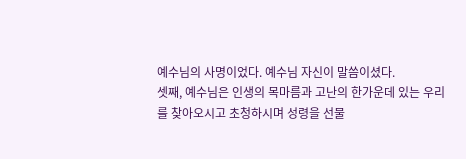예수님의 사명이었다. 예수님 자신이 말씀이셨다.
셋째, 예수님은 인생의 목마름과 고난의 한가운데 있는 우리를 찾아오시고 초청하시며 성령을 선물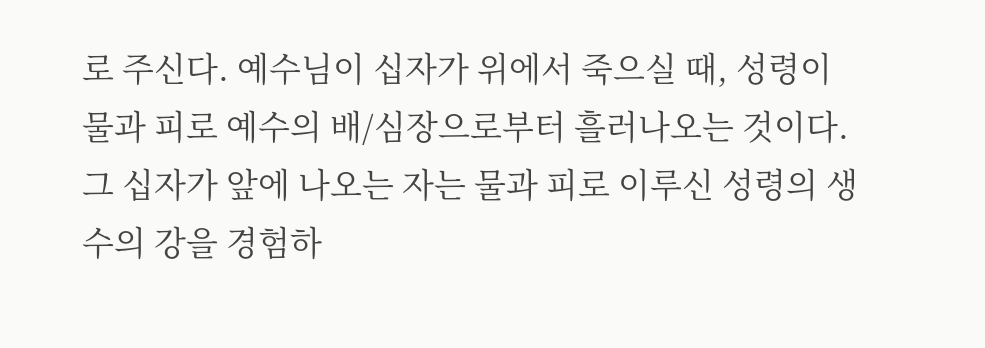로 주신다. 예수님이 십자가 위에서 죽으실 때, 성령이 물과 피로 예수의 배/심장으로부터 흘러나오는 것이다. 그 십자가 앞에 나오는 자는 물과 피로 이루신 성령의 생수의 강을 경험하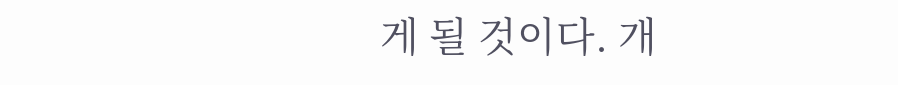게 될 것이다. 개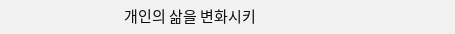개인의 삶을 변화시키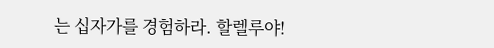는 십자가를 경험하라. 할렐루야!